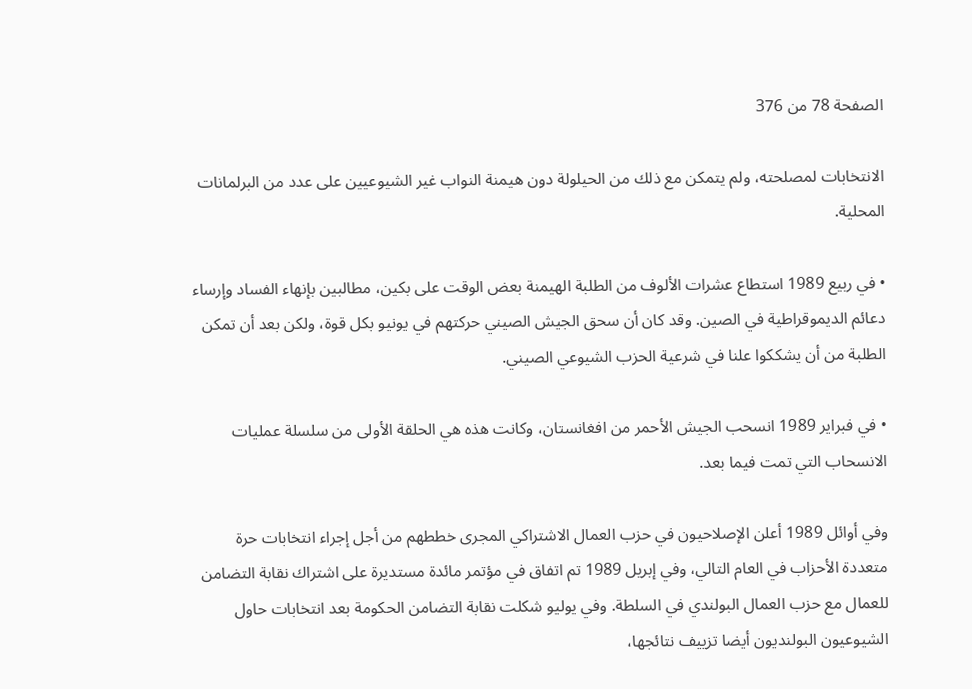الصفحة 78 من 376

الانتخابات لمصلحته، ولم يتمكن مع ذلك من الحيلولة دون هيمنة النواب غير الشيوعيين على عدد من البرلمانات المحلية.

• في ربيع 1989 استطاع عشرات الألوف من الطلبة الهيمنة بعض الوقت على بكين، مطالبين بإنهاء الفساد وإرساء دعائم الديموقراطية في الصين. وقد كان أن سحق الجيش الصيني حركتهم في يونيو بكل قوة، ولكن بعد أن تمكن الطلبة من أن يشككوا علنا في شرعية الحزب الشيوعي الصيني.

• في فبراير 1989 انسحب الجيش الأحمر من افغانستان، وكانت هذه هي الحلقة الأولى من سلسلة عمليات الانسحاب التي تمت فيما بعد.

وفي أوائل 1989 أعلن الإصلاحيون في حزب العمال الاشتراكي المجرى خططهم من أجل إجراء انتخابات حرة متعددة الأحزاب في العام التالي، وفي إبريل 1989 تم اتفاق في مؤتمر مائدة مستديرة على اشتراك نقابة التضامن للعمال مع حزب العمال البولندي في السلطة. وفي يوليو شكلت نقابة التضامن الحكومة بعد انتخابات حاول الشيوعيون البولنديون أيضا تزييف نتائجها،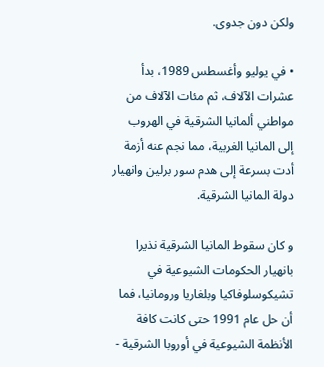ولكن دون جدوى.

• في يوليو وأغسطس 1989، بدأ عشرات الآلاف، ثم مئات الآلاف من مواطني ألمانيا الشرقية في الهروب إلى المانيا الغربية، مما نجم عنه أزمة أدت بسرعة إلى هدم سور برلين وانهيار دولة المانيا الشرقية.

و كان سقوط المانيا الشرقية نذيرا بانهيار الحكومات الشيوعية في تشيكوسلوفاكيا وبلغاريا ورومانيا، فما أن حل عام 1991 حتى كانت كافة الأنظمة الشيوعية في أوروبا الشرقية -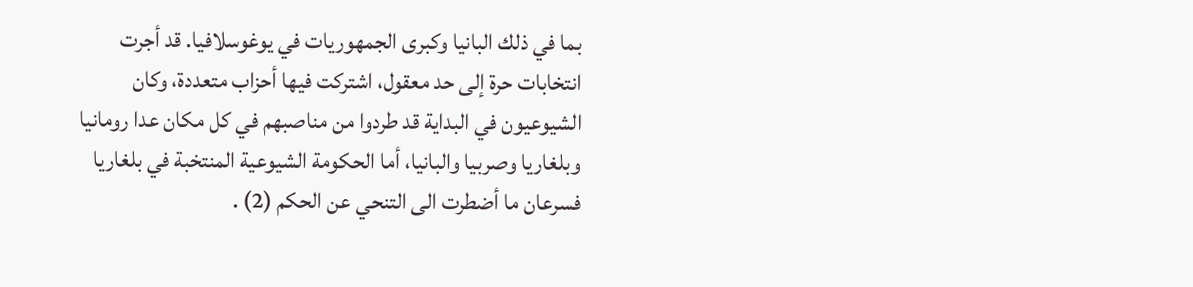بما في ذلك البانيا وكبرى الجمهوريات في يوغوسلافيا. قد أجرت انتخابات حرة إلى حد معقول، اشتركت فيها أحزاب متعددة، وكان الشيوعيون في البداية قد طردوا من مناصبهم في كل مكان عدا رومانيا وبلغاريا وصربيا والبانيا، أما الحكومة الشيوعية المنتخبة في بلغاريا فسرعان ما أضطرت الى التنحي عن الحكم (2) .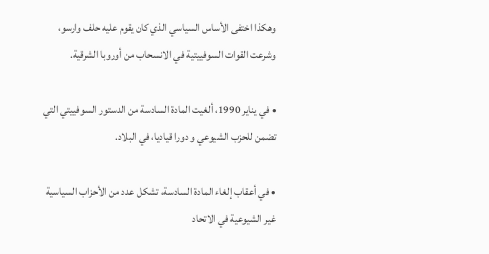وهكذا اختفى الأساس السياسي الذي كان يقوم عليه حلف وارسو، وشرعت القوات السوفييتية في الانسحاب من أوروبا الشرقية.

• في يناير 1990، ألغيت المادة السادسة من الدستور السوفييتي التي تضمن للحزب الشيوعي و دورا قياديا، في البلاد.

• في أعقاب إلغاء المادة السادسة، تشكل عدد من الأحزاب السياسية غير الشيوعية في الاتحاد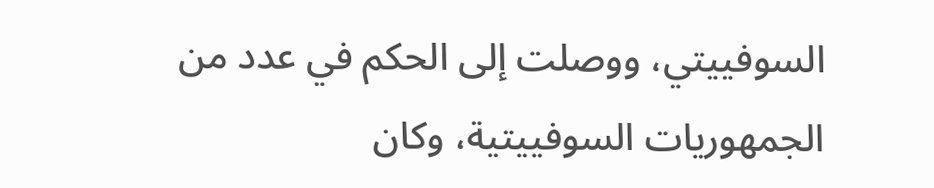السوفييتي، ووصلت إلى الحكم في عدد من الجمهوريات السوفييتية، وكان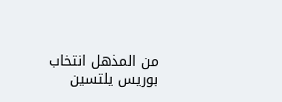من المذهل انتخاب بوريس يلتسين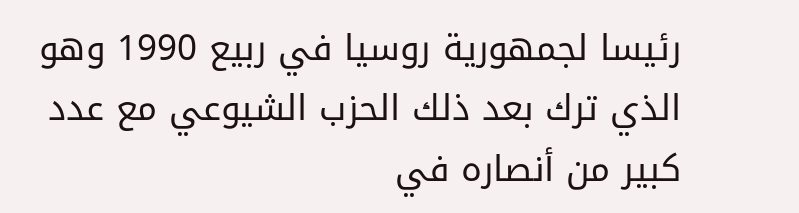رئيسا لجمهورية روسيا في ربيع 1990 وهو الذي ترك بعد ذلك الحزب الشيوعي مع عدد كبير من أنصاره في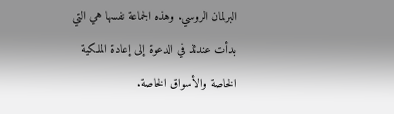البرلمان الروسي. وهذه الجماعة نفسها هي التي بدأت عندئذ في الدعوة إلى إعادة الملكية الخاصة والأسواق الخاصة.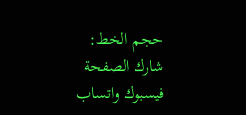حجم الخط:
شارك الصفحة
فيسبوك واتساب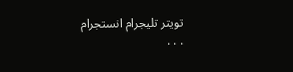تويتر تليجرام انستجرام
. . .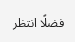فضلًا انتظر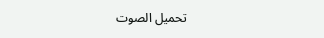تحميل الصوت